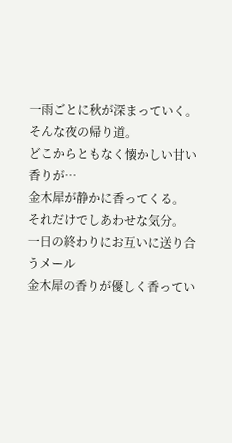一雨ごとに秋が深まっていく。
そんな夜の帰り道。
どこからともなく懐かしい甘い香りが…
金木犀が静かに香ってくる。
それだけでしあわせな気分。
一日の終わりにお互いに送り合うメール
金木犀の香りが優しく香ってい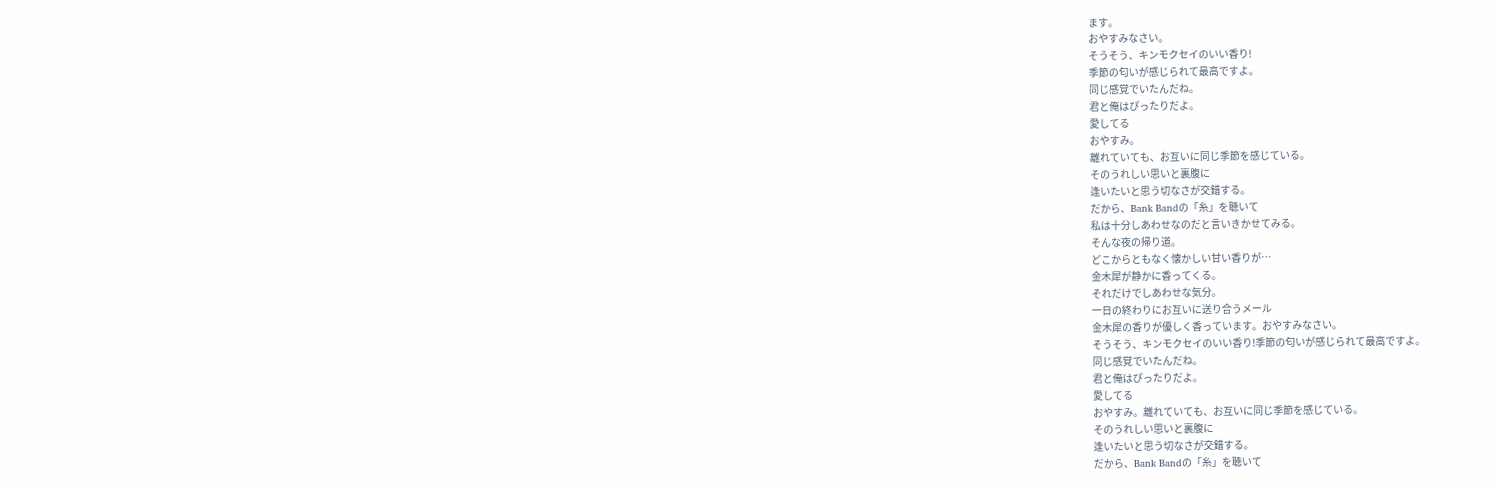ます。
おやすみなさい。
そうそう、キンモクセイのいい香り!
季節の匂いが感じられて最高ですよ。
同じ感覚でいたんだね。
君と俺はぴったりだよ。
愛してる
おやすみ。
離れていても、お互いに同じ季節を感じている。
そのうれしい思いと裏腹に
逢いたいと思う切なさが交錯する。
だから、Bank Bandの「糸」を聴いて
私は十分しあわせなのだと言いきかせてみる。
そんな夜の帰り道。
どこからともなく懐かしい甘い香りが…
金木犀が静かに香ってくる。
それだけでしあわせな気分。
一日の終わりにお互いに送り合うメール
金木犀の香りが優しく香っています。おやすみなさい。
そうそう、キンモクセイのいい香り!季節の匂いが感じられて最高ですよ。
同じ感覚でいたんだね。
君と俺はぴったりだよ。
愛してる
おやすみ。離れていても、お互いに同じ季節を感じている。
そのうれしい思いと裏腹に
逢いたいと思う切なさが交錯する。
だから、Bank Bandの「糸」を聴いて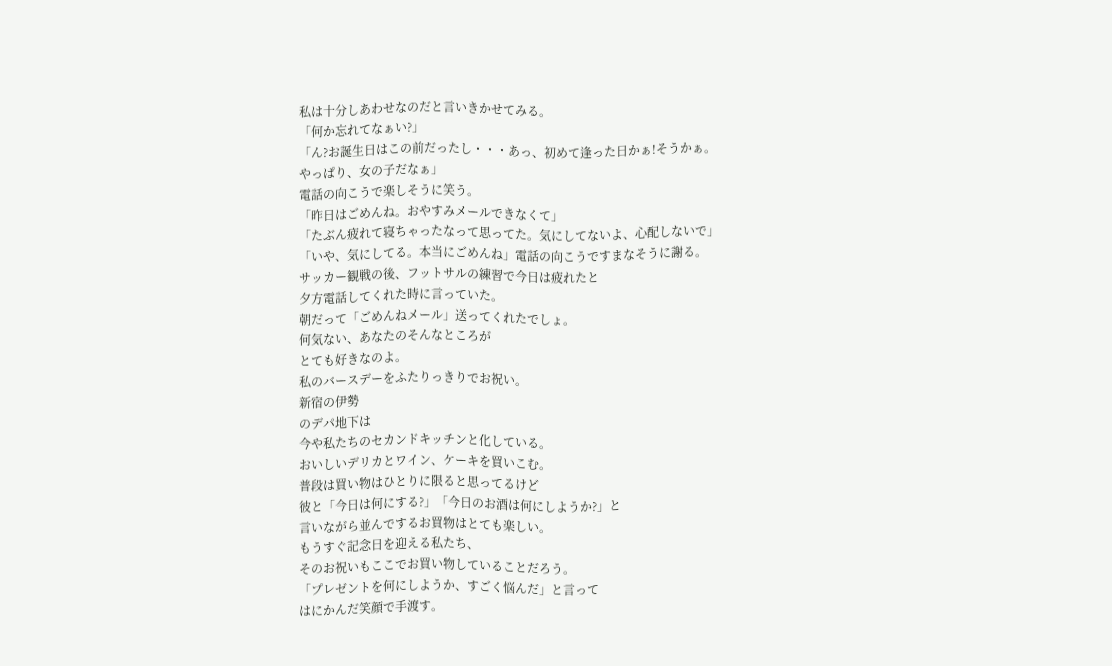私は十分しあわせなのだと言いきかせてみる。
「何か忘れてなぁい?」
「ん?お誕生日はこの前だったし・・・あっ、初めて逢った日かぁ!そうかぁ。
やっぱり、女の子だなぁ」
電話の向こうで楽しそうに笑う。
「昨日はごめんね。おやすみメールできなくて」
「たぶん疲れて寝ちゃったなって思ってた。気にしてないよ、心配しないで」
「いや、気にしてる。本当にごめんね」電話の向こうですまなそうに謝る。
サッカー観戦の後、フットサルの練習で今日は疲れたと
夕方電話してくれた時に言っていた。
朝だって「ごめんねメール」送ってくれたでしょ。
何気ない、あなたのそんなところが
とても好きなのよ。
私のバースデーをふたりっきりでお祝い。
新宿の伊勢
のデパ地下は
今や私たちのセカンドキッチンと化している。
おいしいデリカとワイン、ケーキを買いこむ。
普段は買い物はひとりに限ると思ってるけど
彼と「今日は何にする?」「今日のお酒は何にしようか?」と
言いながら並んでするお買物はとても楽しい。
もうすぐ記念日を迎える私たち、
そのお祝いもここでお買い物していることだろう。
「プレゼントを何にしようか、すごく悩んだ」と言って
はにかんだ笑顔で手渡す。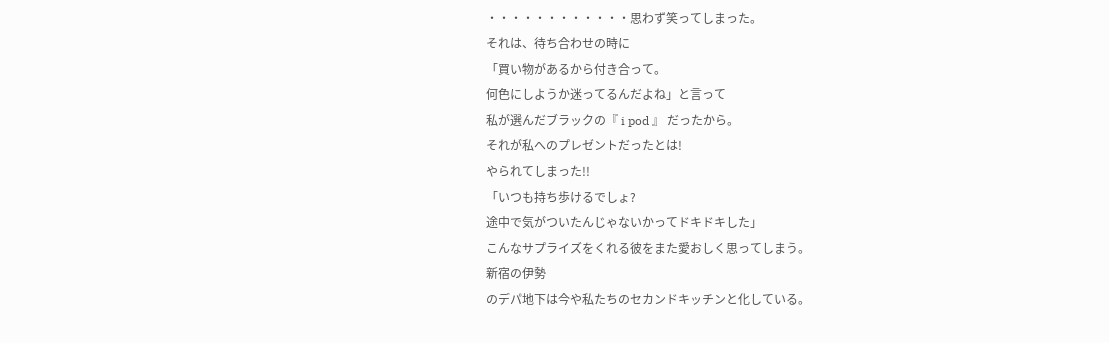・・・・・・・・・・・・思わず笑ってしまった。
それは、待ち合わせの時に
「買い物があるから付き合って。
何色にしようか迷ってるんだよね」と言って
私が選んだブラックの『 i pod 』 だったから。
それが私へのプレゼントだったとは!
やられてしまった!!
「いつも持ち歩けるでしょ?
途中で気がついたんじゃないかってドキドキした」
こんなサプライズをくれる彼をまた愛おしく思ってしまう。
新宿の伊勢
のデパ地下は今や私たちのセカンドキッチンと化している。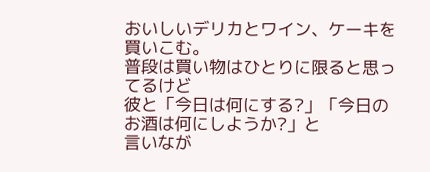おいしいデリカとワイン、ケーキを買いこむ。
普段は買い物はひとりに限ると思ってるけど
彼と「今日は何にする?」「今日のお酒は何にしようか?」と
言いなが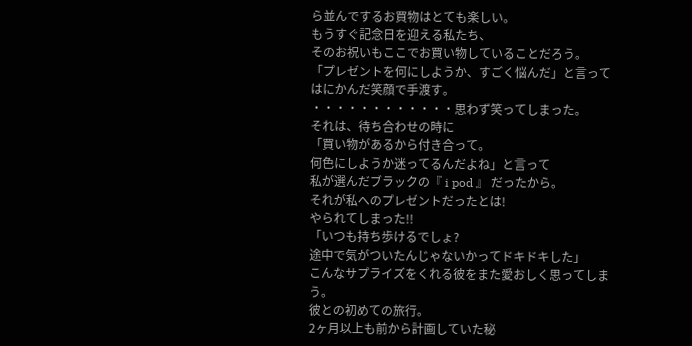ら並んでするお買物はとても楽しい。
もうすぐ記念日を迎える私たち、
そのお祝いもここでお買い物していることだろう。
「プレゼントを何にしようか、すごく悩んだ」と言って
はにかんだ笑顔で手渡す。
・・・・・・・・・・・・思わず笑ってしまった。
それは、待ち合わせの時に
「買い物があるから付き合って。
何色にしようか迷ってるんだよね」と言って
私が選んだブラックの『 i pod 』 だったから。
それが私へのプレゼントだったとは!
やられてしまった!!
「いつも持ち歩けるでしょ?
途中で気がついたんじゃないかってドキドキした」
こんなサプライズをくれる彼をまた愛おしく思ってしまう。
彼との初めての旅行。
2ヶ月以上も前から計画していた秘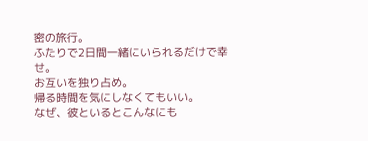密の旅行。
ふたりで2日間一緒にいられるだけで幸せ。
お互いを独り占め。
帰る時間を気にしなくてもいい。
なぜ、彼といるとこんなにも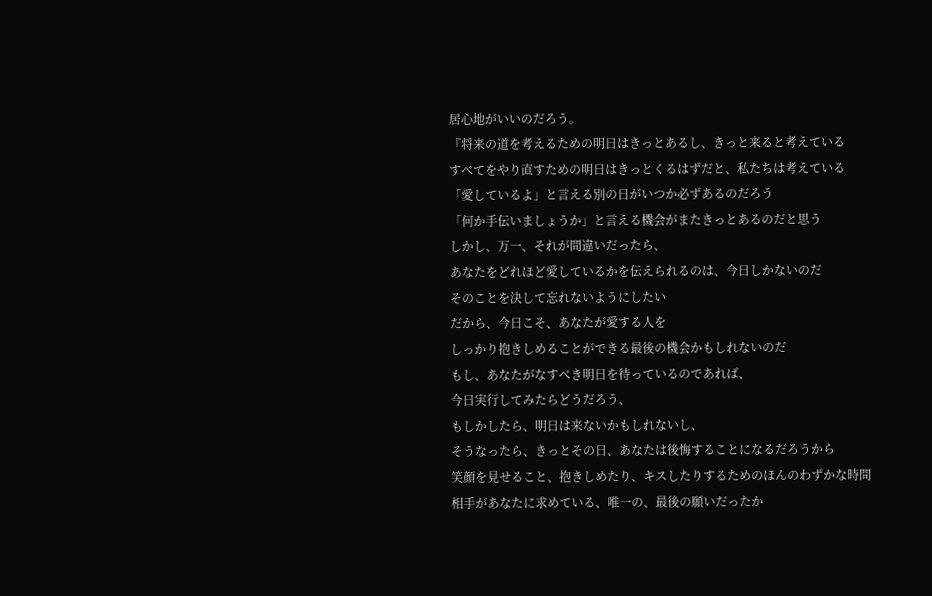居心地がいいのだろう。
『将来の道を考えるための明日はきっとあるし、きっと来ると考えている
すべてをやり直すための明日はきっとくるはずだと、私たちは考えている
「愛しているよ」と言える別の日がいつか必ずあるのだろう
「何か手伝いましょうか」と言える機会がまたきっとあるのだと思う
しかし、万一、それが間違いだったら、
あなたをどれほど愛しているかを伝えられるのは、今日しかないのだ
そのことを決して忘れないようにしたい
だから、今日こそ、あなたが愛する人を
しっかり抱きしめることができる最後の機会かもしれないのだ
もし、あなたがなすべき明日を待っているのであれば、
今日実行してみたらどうだろう、
もしかしたら、明日は来ないかもしれないし、
そうなったら、きっとその日、あなたは後悔することになるだろうから
笑顔を見せること、抱きしめたり、キスしたりするためのほんのわずかな時間
相手があなたに求めている、唯一の、最後の願いだったか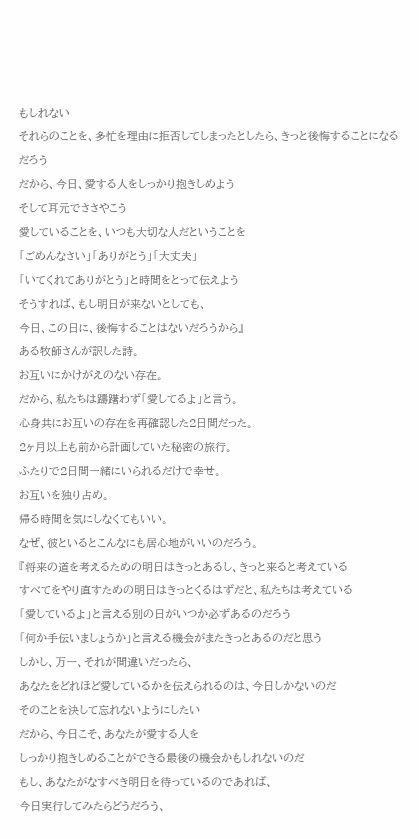もしれない
それらのことを、多忙を理由に拒否してしまったとしたら、きっと後悔することになるだろう
だから、今日、愛する人をしっかり抱きしめよう
そして耳元でささやこう
愛していることを、いつも大切な人だということを
「ごめんなさい」「ありがとう」「大丈夫」
「いてくれてありがとう」と時間をとって伝えよう
そうすれば、もし明日が来ないとしても、
今日、この日に、後悔することはないだろうから』
ある牧師さんが訳した詩。
お互いにかけがえのない存在。
だから、私たちは躊躇わず「愛してるよ」と言う。
心身共にお互いの存在を再確認した2日間だった。
2ヶ月以上も前から計画していた秘密の旅行。
ふたりで2日間一緒にいられるだけで幸せ。
お互いを独り占め。
帰る時間を気にしなくてもいい。
なぜ、彼といるとこんなにも居心地がいいのだろう。
『将来の道を考えるための明日はきっとあるし、きっと来ると考えている
すべてをやり直すための明日はきっとくるはずだと、私たちは考えている
「愛しているよ」と言える別の日がいつか必ずあるのだろう
「何か手伝いましょうか」と言える機会がまたきっとあるのだと思う
しかし、万一、それが間違いだったら、
あなたをどれほど愛しているかを伝えられるのは、今日しかないのだ
そのことを決して忘れないようにしたい
だから、今日こそ、あなたが愛する人を
しっかり抱きしめることができる最後の機会かもしれないのだ
もし、あなたがなすべき明日を待っているのであれば、
今日実行してみたらどうだろう、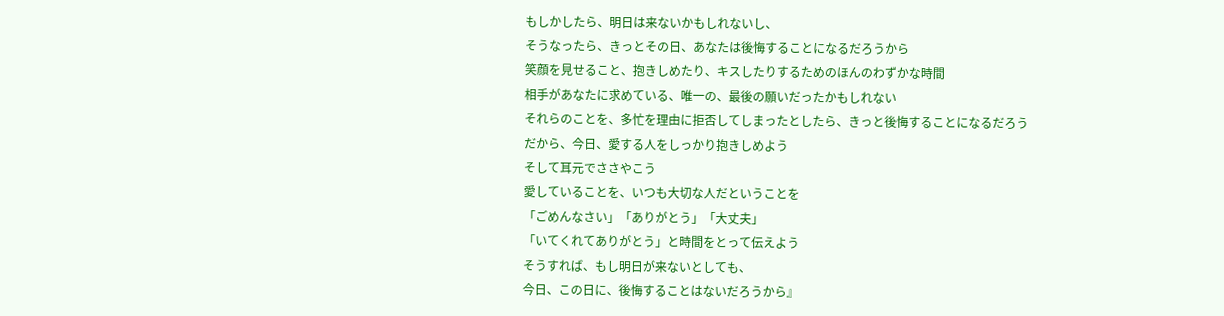もしかしたら、明日は来ないかもしれないし、
そうなったら、きっとその日、あなたは後悔することになるだろうから
笑顔を見せること、抱きしめたり、キスしたりするためのほんのわずかな時間
相手があなたに求めている、唯一の、最後の願いだったかもしれない
それらのことを、多忙を理由に拒否してしまったとしたら、きっと後悔することになるだろう
だから、今日、愛する人をしっかり抱きしめよう
そして耳元でささやこう
愛していることを、いつも大切な人だということを
「ごめんなさい」「ありがとう」「大丈夫」
「いてくれてありがとう」と時間をとって伝えよう
そうすれば、もし明日が来ないとしても、
今日、この日に、後悔することはないだろうから』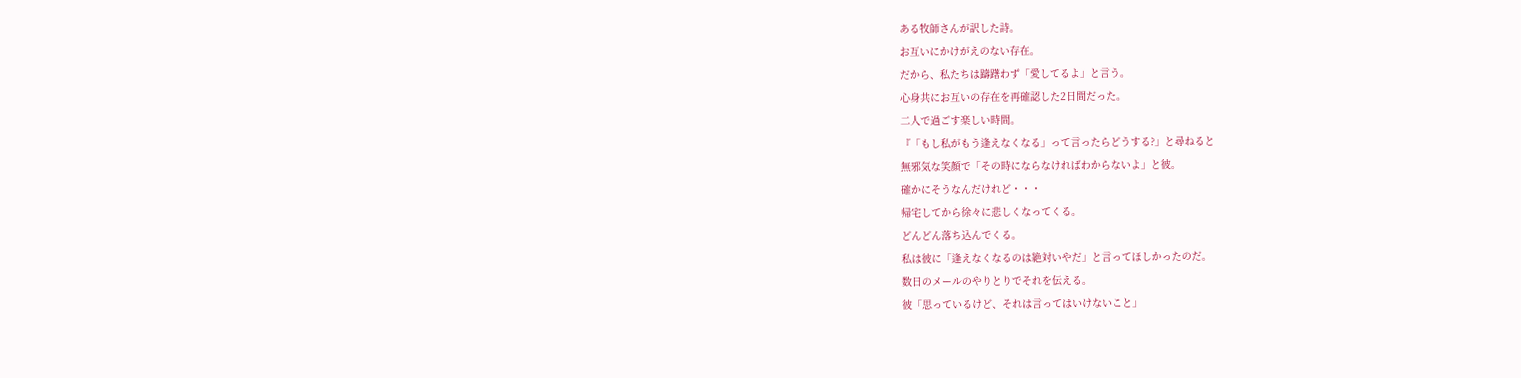ある牧師さんが訳した詩。
お互いにかけがえのない存在。
だから、私たちは躊躇わず「愛してるよ」と言う。
心身共にお互いの存在を再確認した2日間だった。
二人で過ごす楽しい時間。
『「もし私がもう逢えなくなる」って言ったらどうする?」と尋ねると
無邪気な笑顔で「その時にならなければわからないよ」と彼。
確かにそうなんだけれど・・・
帰宅してから徐々に悲しくなってくる。
どんどん落ち込んでくる。
私は彼に「逢えなくなるのは絶対いやだ」と言ってほしかったのだ。
数日のメールのやりとりでそれを伝える。
彼「思っているけど、それは言ってはいけないこと」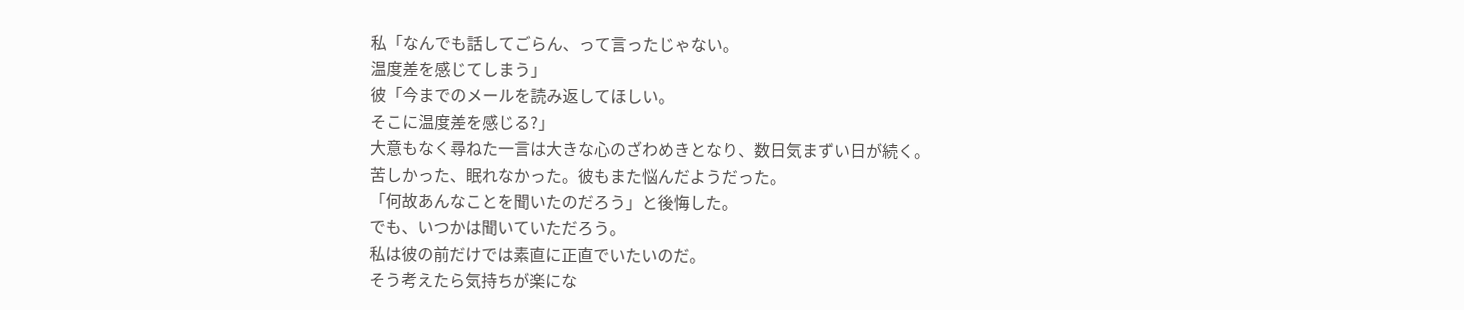私「なんでも話してごらん、って言ったじゃない。
温度差を感じてしまう」
彼「今までのメールを読み返してほしい。
そこに温度差を感じる?」
大意もなく尋ねた一言は大きな心のざわめきとなり、数日気まずい日が続く。
苦しかった、眠れなかった。彼もまた悩んだようだった。
「何故あんなことを聞いたのだろう」と後悔した。
でも、いつかは聞いていただろう。
私は彼の前だけでは素直に正直でいたいのだ。
そう考えたら気持ちが楽にな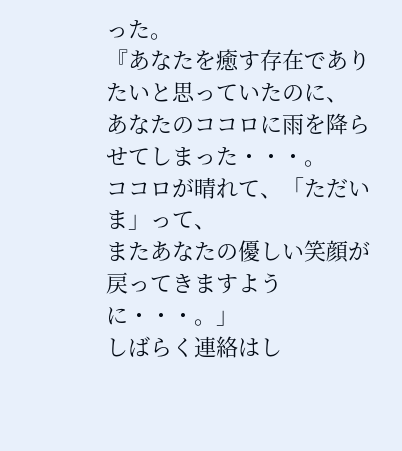った。
『あなたを癒す存在でありたいと思っていたのに、
あなたのココロに雨を降らせてしまった・・・。
ココロが晴れて、「ただいま」って、
またあなたの優しい笑顔が戻ってきますように・・・。」
しばらく連絡はし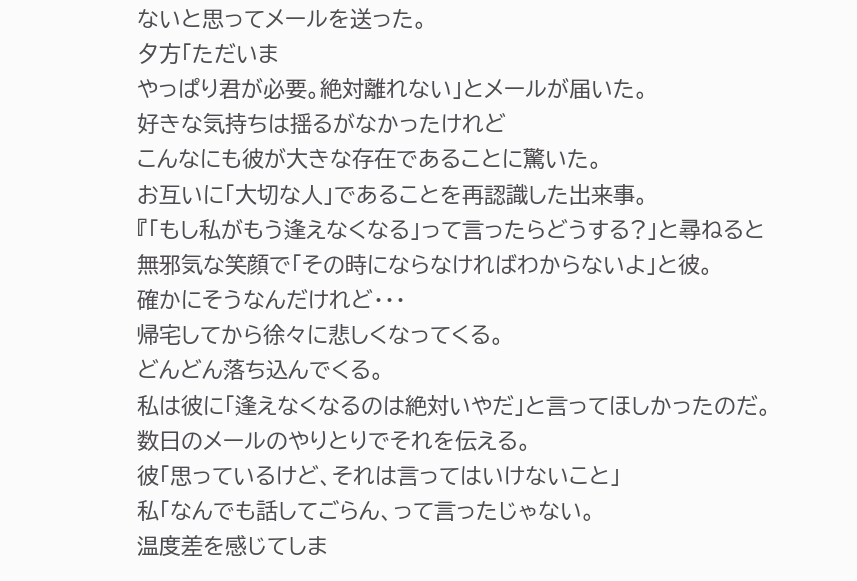ないと思ってメールを送った。
夕方「ただいま
やっぱり君が必要。絶対離れない」とメールが届いた。
好きな気持ちは揺るがなかったけれど
こんなにも彼が大きな存在であることに驚いた。
お互いに「大切な人」であることを再認識した出来事。
『「もし私がもう逢えなくなる」って言ったらどうする?」と尋ねると
無邪気な笑顔で「その時にならなければわからないよ」と彼。
確かにそうなんだけれど・・・
帰宅してから徐々に悲しくなってくる。
どんどん落ち込んでくる。
私は彼に「逢えなくなるのは絶対いやだ」と言ってほしかったのだ。
数日のメールのやりとりでそれを伝える。
彼「思っているけど、それは言ってはいけないこと」
私「なんでも話してごらん、って言ったじゃない。
温度差を感じてしま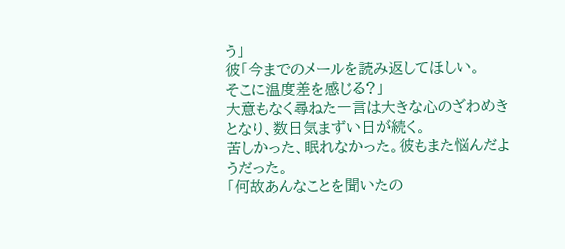う」
彼「今までのメールを読み返してほしい。
そこに温度差を感じる?」
大意もなく尋ねた一言は大きな心のざわめきとなり、数日気まずい日が続く。
苦しかった、眠れなかった。彼もまた悩んだようだった。
「何故あんなことを聞いたの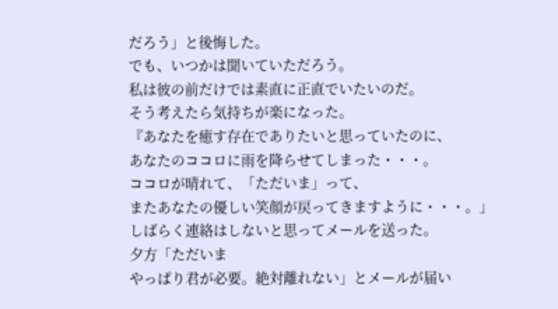だろう」と後悔した。
でも、いつかは聞いていただろう。
私は彼の前だけでは素直に正直でいたいのだ。
そう考えたら気持ちが楽になった。
『あなたを癒す存在でありたいと思っていたのに、
あなたのココロに雨を降らせてしまった・・・。
ココロが晴れて、「ただいま」って、
またあなたの優しい笑顔が戻ってきますように・・・。」
しばらく連絡はしないと思ってメールを送った。
夕方「ただいま
やっぱり君が必要。絶対離れない」とメールが届い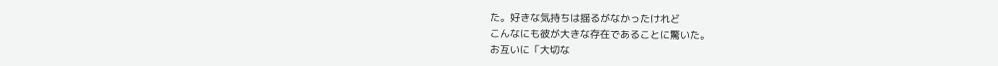た。好きな気持ちは揺るがなかったけれど
こんなにも彼が大きな存在であることに驚いた。
お互いに「大切な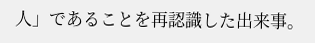人」であることを再認識した出来事。